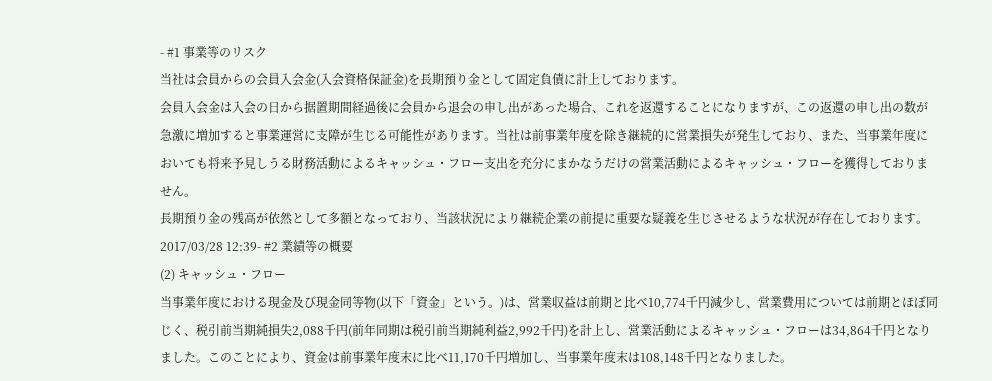- #1 事業等のリスク
当社は会員からの会員入会金(入会資格保証金)を長期預り金として固定負債に計上しております。
会員入会金は入会の日から据置期間経過後に会員から退会の申し出があった場合、これを返還することになりますが、この返還の申し出の数が急激に増加すると事業運営に支障が生じる可能性があります。当社は前事業年度を除き継続的に営業損失が発生しており、また、当事業年度においても将来予見しうる財務活動によるキャッシュ・フロー支出を充分にまかなうだけの営業活動によるキャッシュ・フローを獲得しておりません。
長期預り金の残高が依然として多額となっており、当該状況により継続企業の前提に重要な疑義を生じさせるような状況が存在しております。
2017/03/28 12:39- #2 業績等の概要
(2) キャッシュ・フロー
当事業年度における現金及び現金同等物(以下「資金」という。)は、営業収益は前期と比べ10,774千円減少し、営業費用については前期とほぼ同じく、税引前当期純損失2,088千円(前年同期は税引前当期純利益2,992千円)を計上し、営業活動によるキャッシュ・フローは34,864千円となりました。このことにより、資金は前事業年度末に比べ11,170千円増加し、当事業年度末は108,148千円となりました。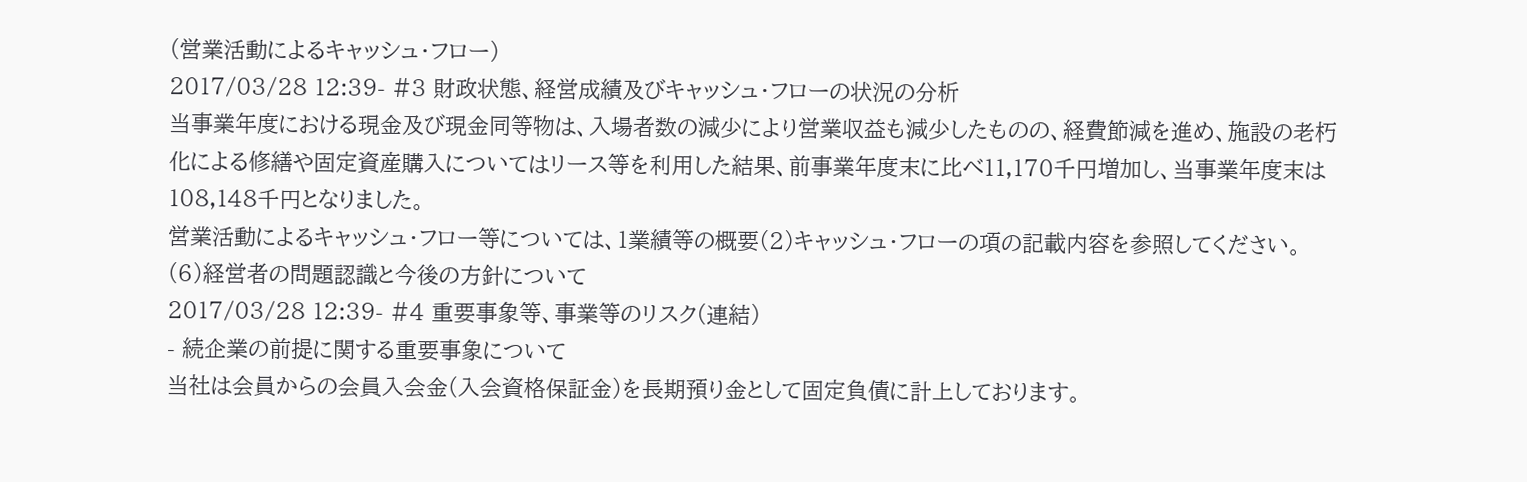(営業活動によるキャッシュ・フロー)
2017/03/28 12:39- #3 財政状態、経営成績及びキャッシュ・フローの状況の分析
当事業年度における現金及び現金同等物は、入場者数の減少により営業収益も減少したものの、経費節減を進め、施設の老朽化による修繕や固定資産購入についてはリース等を利用した結果、前事業年度末に比べ11,170千円増加し、当事業年度末は108,148千円となりました。
営業活動によるキャッシュ・フロー等については、1業績等の概要(2)キャッシュ・フローの項の記載内容を参照してください。
(6)経営者の問題認識と今後の方針について
2017/03/28 12:39- #4 重要事象等、事業等のリスク(連結)
- 続企業の前提に関する重要事象について
当社は会員からの会員入会金(入会資格保証金)を長期預り金として固定負債に計上しております。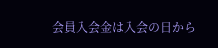会員入会金は入会の日から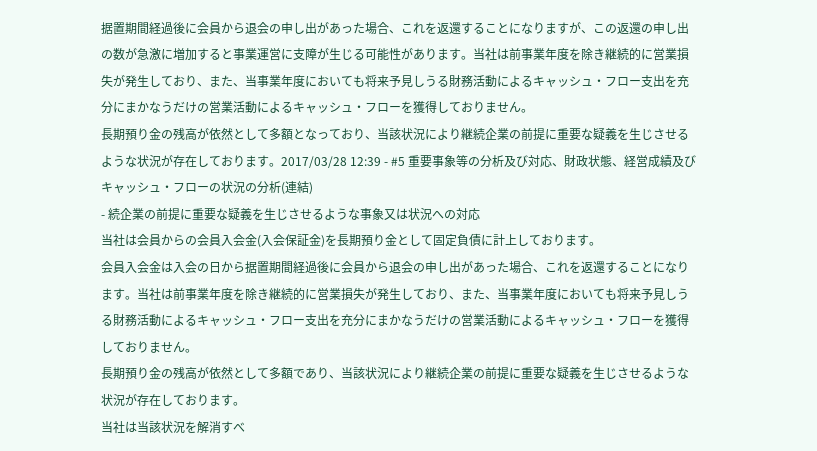据置期間経過後に会員から退会の申し出があった場合、これを返還することになりますが、この返還の申し出の数が急激に増加すると事業運営に支障が生じる可能性があります。当社は前事業年度を除き継続的に営業損失が発生しており、また、当事業年度においても将来予見しうる財務活動によるキャッシュ・フロー支出を充分にまかなうだけの営業活動によるキャッシュ・フローを獲得しておりません。
長期預り金の残高が依然として多額となっており、当該状況により継続企業の前提に重要な疑義を生じさせるような状況が存在しております。2017/03/28 12:39 - #5 重要事象等の分析及び対応、財政状態、経営成績及びキャッシュ・フローの状況の分析(連結)
- 続企業の前提に重要な疑義を生じさせるような事象又は状況への対応
当社は会員からの会員入会金(入会保証金)を長期預り金として固定負債に計上しております。
会員入会金は入会の日から据置期間経過後に会員から退会の申し出があった場合、これを返還することになります。当社は前事業年度を除き継続的に営業損失が発生しており、また、当事業年度においても将来予見しうる財務活動によるキャッシュ・フロー支出を充分にまかなうだけの営業活動によるキャッシュ・フローを獲得しておりません。
長期預り金の残高が依然として多額であり、当該状況により継続企業の前提に重要な疑義を生じさせるような状況が存在しております。
当社は当該状況を解消すべ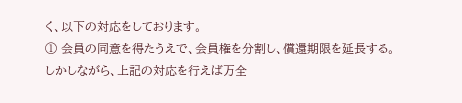く、以下の対応をしております。
① 会員の同意を得たうえで、会員権を分割し、償還期限を延長する。
しかしながら、上記の対応を行えば万全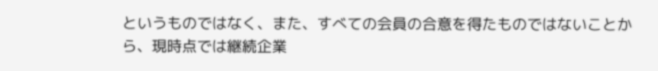というものではなく、また、すべての会員の合意を得たものではないことから、現時点では継続企業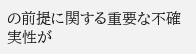の前提に関する重要な不確実性が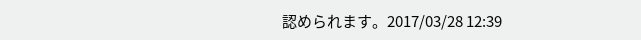認められます。2017/03/28 12:39